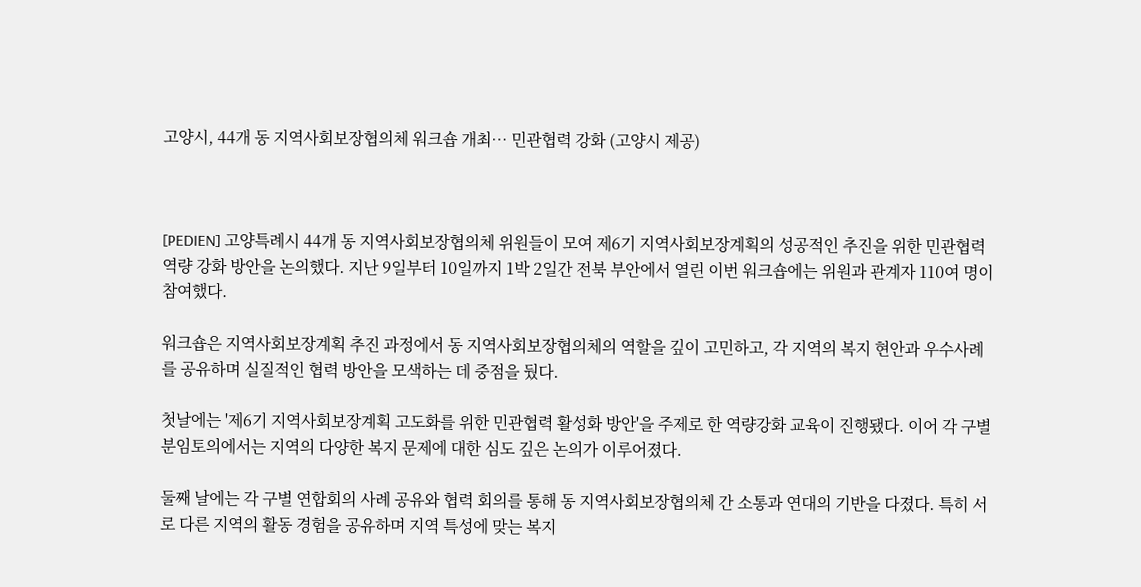고양시, 44개 동 지역사회보장협의체 워크숍 개최… 민관협력 강화 (고양시 제공)



[PEDIEN] 고양특례시 44개 동 지역사회보장협의체 위원들이 모여 제6기 지역사회보장계획의 성공적인 추진을 위한 민관협력 역량 강화 방안을 논의했다. 지난 9일부터 10일까지 1박 2일간 전북 부안에서 열린 이번 워크숍에는 위원과 관계자 110여 명이 참여했다.

워크숍은 지역사회보장계획 추진 과정에서 동 지역사회보장협의체의 역할을 깊이 고민하고, 각 지역의 복지 현안과 우수사례를 공유하며 실질적인 협력 방안을 모색하는 데 중점을 뒀다.

첫날에는 '제6기 지역사회보장계획 고도화를 위한 민관협력 활성화 방안'을 주제로 한 역량강화 교육이 진행됐다. 이어 각 구별 분임토의에서는 지역의 다양한 복지 문제에 대한 심도 깊은 논의가 이루어졌다.

둘째 날에는 각 구별 연합회의 사례 공유와 협력 회의를 통해 동 지역사회보장협의체 간 소통과 연대의 기반을 다졌다. 특히 서로 다른 지역의 활동 경험을 공유하며 지역 특성에 맞는 복지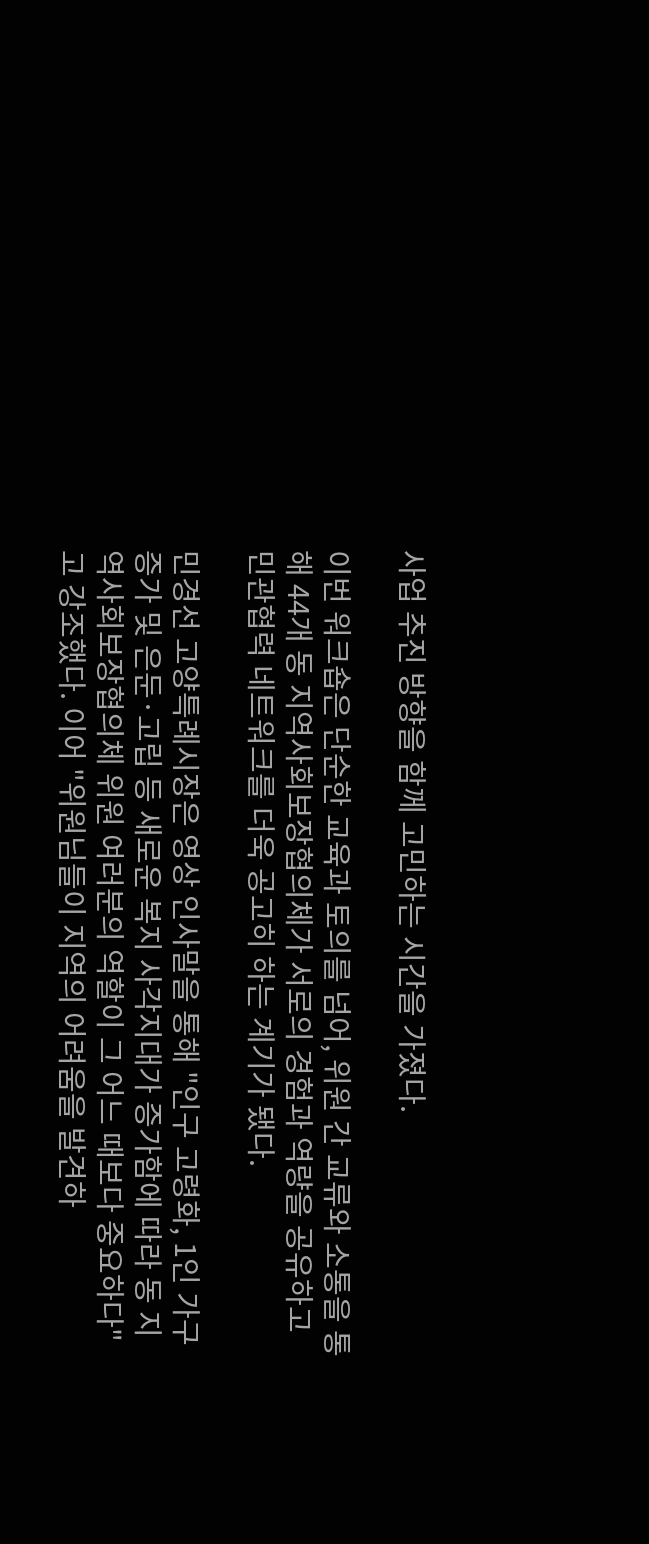사업 추진 방향을 함께 고민하는 시간을 가졌다.

이번 워크숍은 단순한 교육과 토의를 넘어, 위원 간 교류와 소통을 통해 44개 동 지역사회보장협의체가 서로의 경험과 역량을 공유하고 민관협력 네트워크를 더욱 공고히 하는 계기가 됐다.

민경선 고양특례시장은 영상 인사말을 통해 "인구 고령화, 1인 가구 증가 및 은둔·고립 등 새로운 복지 사각지대가 증가함에 따라 동 지역사회보장협의체 위원 여러분의 역할이 그 어느 때보다 중요하다"고 강조했다. 이어 "위원님들이 지역의 어려움을 발견하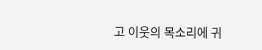고 이웃의 목소리에 귀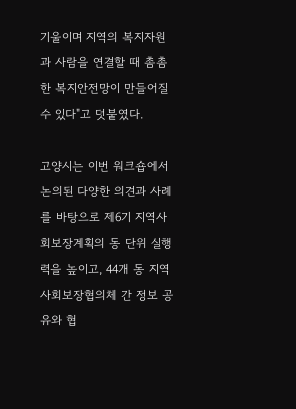기울이며 지역의 복지자원과 사람을 연결할 때 촘촘한 복지안전망이 만들어질 수 있다"고 덧붙였다.

고양시는 이번 워크숍에서 논의된 다양한 의견과 사례를 바탕으로 제6기 지역사회보장계획의 동 단위 실행력을 높이고, 44개 동 지역사회보장협의체 간 정보 공유와 협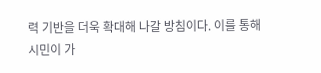력 기반을 더욱 확대해 나갈 방침이다. 이를 통해 시민이 가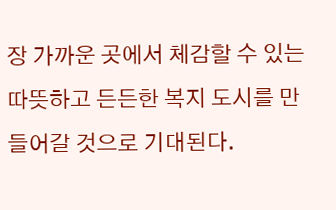장 가까운 곳에서 체감할 수 있는 따뜻하고 든든한 복지 도시를 만들어갈 것으로 기대된다.